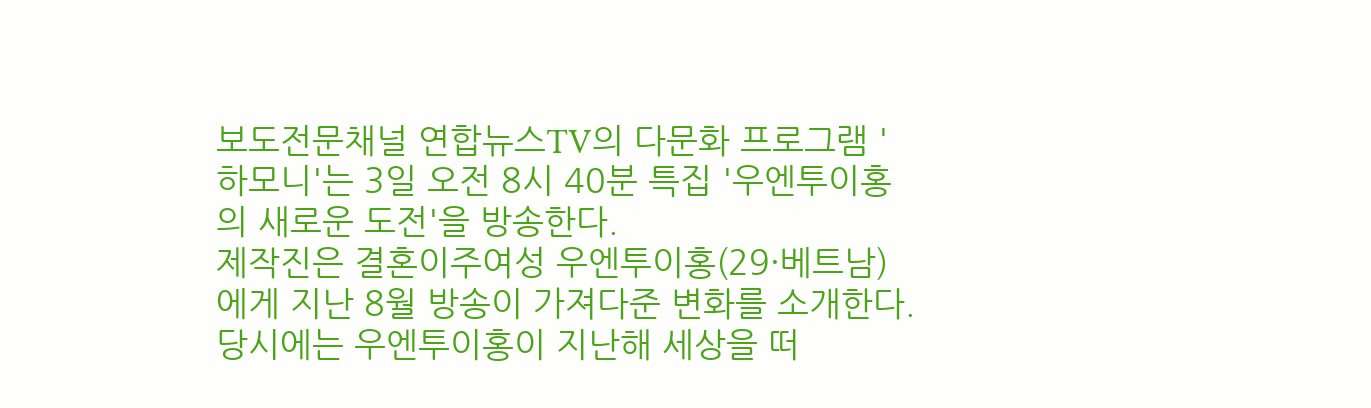보도전문채널 연합뉴스TV의 다문화 프로그램 '하모니'는 3일 오전 8시 40분 특집 '우엔투이홍의 새로운 도전'을 방송한다.
제작진은 결혼이주여성 우엔투이홍(29·베트남)에게 지난 8월 방송이 가져다준 변화를 소개한다.
당시에는 우엔투이홍이 지난해 세상을 떠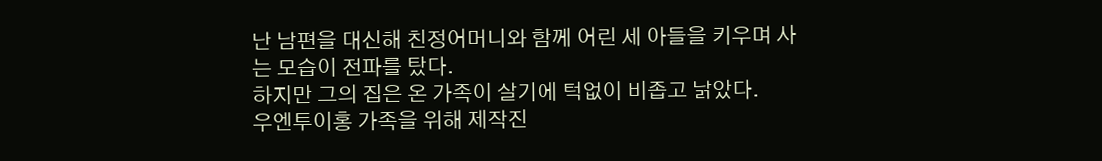난 남편을 대신해 친정어머니와 함께 어린 세 아들을 키우며 사는 모습이 전파를 탔다.
하지만 그의 집은 온 가족이 살기에 턱없이 비좁고 낡았다.
우엔투이홍 가족을 위해 제작진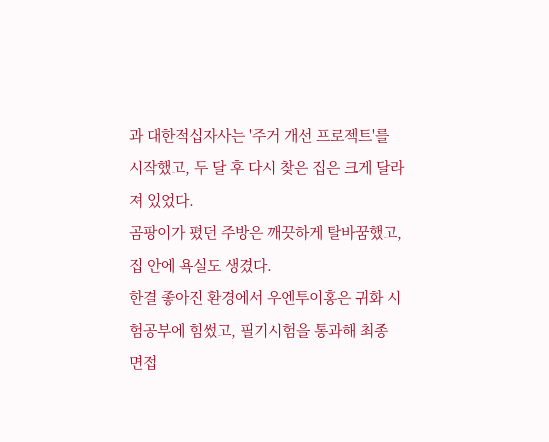과 대한적십자사는 '주거 개선 프로젝트'를 시작했고, 두 달 후 다시 찾은 집은 크게 달라져 있었다.
곰팡이가 폈던 주방은 깨끗하게 탈바꿈했고, 집 안에 욕실도 생겼다.
한결 좋아진 환경에서 우엔투이홍은 귀화 시험공부에 힘썼고, 필기시험을 통과해 최종 면접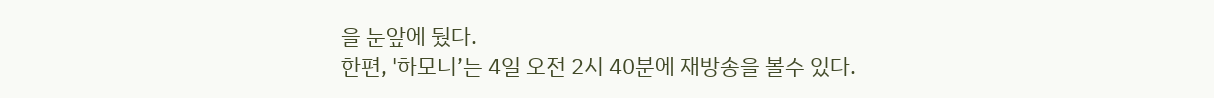을 눈앞에 뒀다.
한편, '하모니’는 4일 오전 2시 40분에 재방송을 볼수 있다.